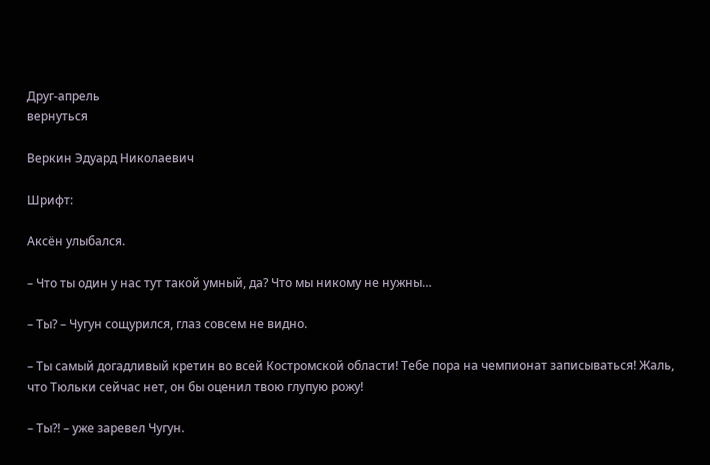Друг-апрель
вернуться

Веркин Эдуард Николаевич

Шрифт:

Аксён улыбался.

– Что ты один у нас тут такой умный, да? Что мы никому не нужны…

– Ты? – Чугун сощурился, глаз совсем не видно.

– Ты самый догадливый кретин во всей Костромской области! Тебе пора на чемпионат записываться! Жаль, что Тюльки сейчас нет, он бы оценил твою глупую рожу!

– Ты?! – уже заревел Чугун.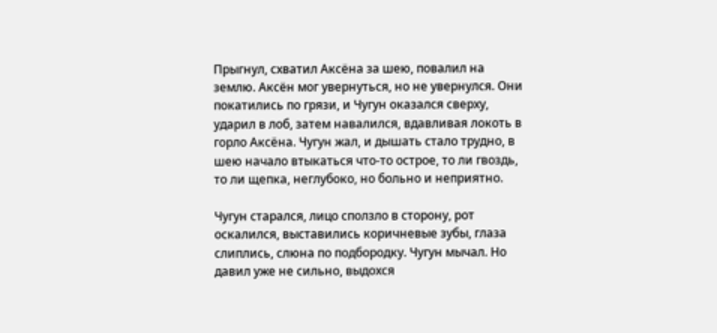Прыгнул, схватил Аксёна за шею, повалил на землю. Аксён мог увернуться, но не увернулся. Они покатились по грязи, и Чугун оказался сверху, ударил в лоб, затем навалился, вдавливая локоть в горло Аксёна. Чугун жал, и дышать стало трудно, в шею начало втыкаться что-то острое, то ли гвоздь, то ли щепка, неглубоко, но больно и неприятно.

Чугун старался, лицо сползло в сторону, рот оскалился, выставились коричневые зубы, глаза слиплись, слюна по подбородку. Чугун мычал. Но давил уже не сильно, выдохся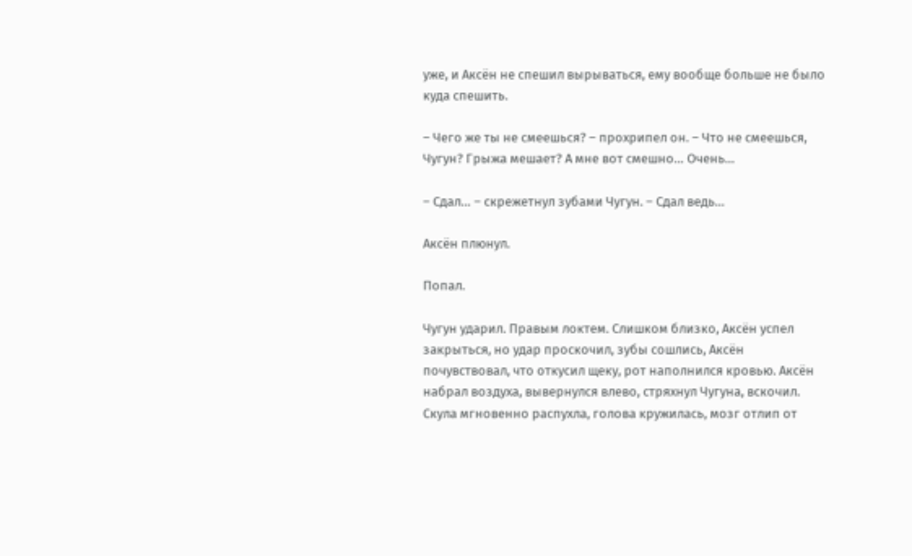уже, и Аксён не спешил вырываться, ему вообще больше не было куда спешить.

– Чего же ты не смеешься? – прохрипел он. – Что не смеешься, Чугун? Грыжа мешает? А мне вот смешно… Очень…

– Сдал… – скрежетнул зубами Чугун. – Сдал ведь…

Аксён плюнул.

Попал.

Чугун ударил. Правым локтем. Слишком близко, Аксён успел закрыться, но удар проскочил, зубы сошлись, Аксён почувствовал, что откусил щеку, рот наполнился кровью. Аксён набрал воздуха, вывернулся влево, стряхнул Чугуна, вскочил. Скула мгновенно распухла, голова кружилась, мозг отлип от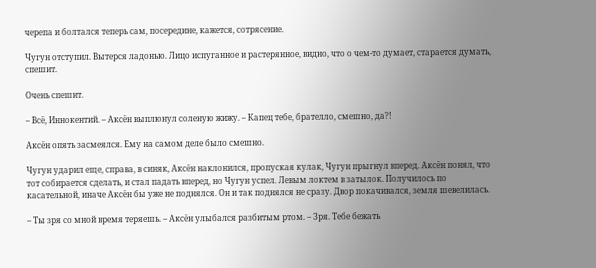черепа и болтался теперь сам, посередине, кажется, сотрясение.

Чугун отступил. Вытерся ладонью. Лицо испуганное и растерянное, видно, что о чем-то думает, старается думать, спешит.

Очень спешит.

– Всё, Иннокентий. – Аксён выплюнул соленую жижу. – Капец тебе, брателло, смешно, да?!

Аксён опять засмеялся. Ему на самом деле было смешно.

Чугун ударил еще, справа, в синяк, Аксён наклонился, пропуская кулак, Чугун прыгнул вперед. Аксён понял, что тот собирается сделать, и стал падать вперед, но Чугун успел. Левым локтем в затылок. Получилось по касательной, иначе Аксён бы уже не поднялся. Он и так поднялся не сразу. Двор покачивался, земля шевелилась.

– Ты зря со мной время теряешь. – Аксён улыбался разбитым ртом. – Зря. Тебе бежать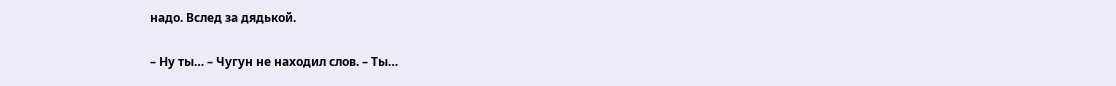надо. Вслед за дядькой.

– Ну ты… – Чугун не находил слов. – Ты…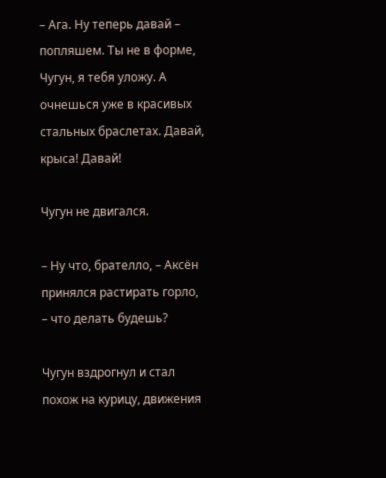– Ага. Ну теперь давай – попляшем. Ты не в форме, Чугун, я тебя уложу. А очнешься уже в красивых стальных браслетах. Давай, крыса! Давай!

Чугун не двигался.

– Ну что, брателло, – Аксён принялся растирать горло, – что делать будешь?

Чугун вздрогнул и стал похож на курицу, движения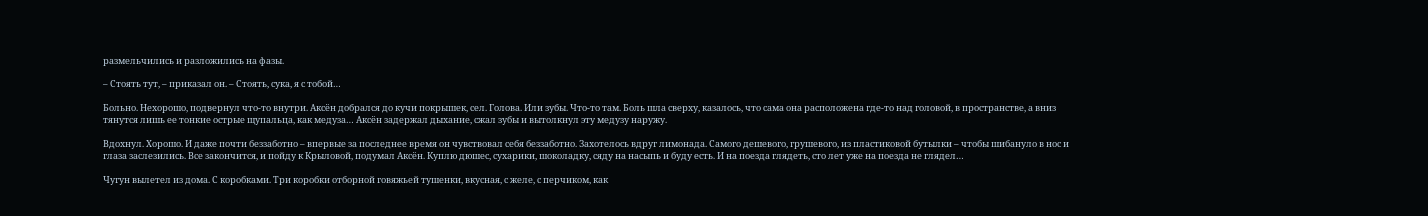размельчились и разложились на фазы.

– Стоять тут, – приказал он. – Стоять, сука, я с тобой…

Больно. Нехорошо, подвернул что-то внутри. Аксён добрался до кучи покрышек, сел. Голова. Или зубы. Что-то там. Боль шла сверху, казалось, что сама она расположена где-то над головой, в пространстве, а вниз тянутся лишь ее тонкие острые щупальца, как медуза… Аксён задержал дыхание, сжал зубы и вытолкнул эту медузу наружу.

Вдохнул. Хорошо. И даже почти беззаботно – впервые за последнее время он чувствовал себя беззаботно. Захотелось вдруг лимонада. Самого дешевого, грушевого, из пластиковой бутылки – чтобы шибануло в нос и глаза заслезились. Все закончится, и пойду к Крыловой, подумал Аксён. Куплю дюшес, сухарики, шоколадку, сяду на насыпь и буду есть. И на поезда глядеть, сто лет уже на поезда не глядел…

Чугун вылетел из дома. С коробками. Три коробки отборной говяжьей тушенки, вкусная, с желе, с перчиком, как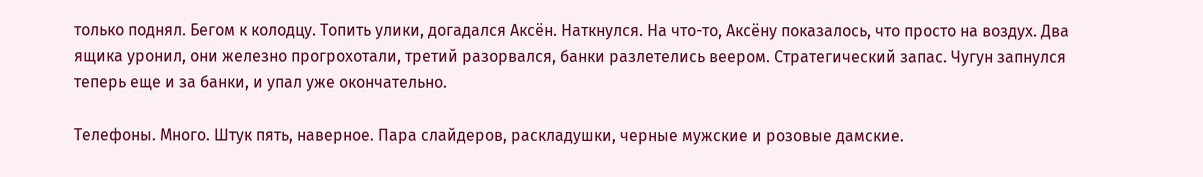только поднял. Бегом к колодцу. Топить улики, догадался Аксён. Наткнулся. На что-то, Аксёну показалось, что просто на воздух. Два ящика уронил, они железно прогрохотали, третий разорвался, банки разлетелись веером. Стратегический запас. Чугун запнулся теперь еще и за банки, и упал уже окончательно.

Телефоны. Много. Штук пять, наверное. Пара слайдеров, раскладушки, черные мужские и розовые дамские.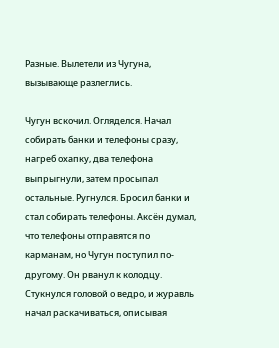Разные. Вылетели из Чугуна, вызывающе разлеглись.

Чугун вскочил. Огляделся. Начал собирать банки и телефоны сразу, нагреб охапку, два телефона выпрыгнули, затем просыпал остальные. Ругнулся. Бросил банки и стал собирать телефоны. Аксён думал, что телефоны отправятся по карманам, но Чугун поступил по-другому. Он рванул к колодцу. Стукнулся головой о ведро, и журавль начал раскачиваться, описывая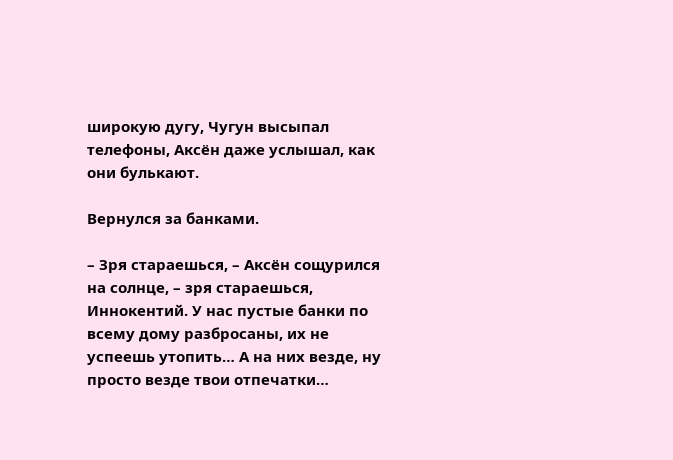широкую дугу, Чугун высыпал телефоны, Аксён даже услышал, как они булькают.

Вернулся за банками.

– Зря стараешься, – Аксён сощурился на солнце, – зря стараешься, Иннокентий. У нас пустые банки по всему дому разбросаны, их не успеешь утопить… А на них везде, ну просто везде твои отпечатки…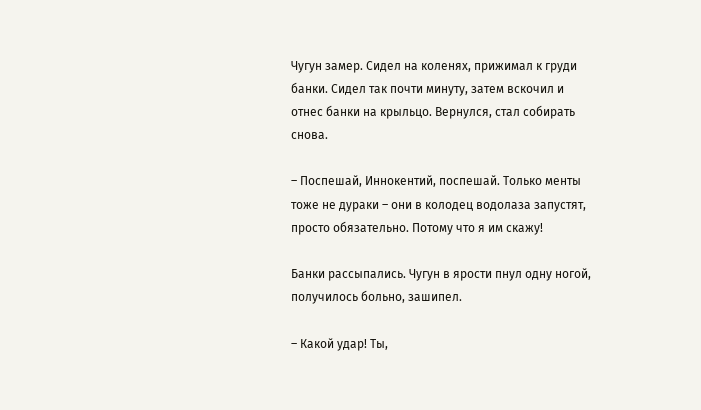Чугун замер. Сидел на коленях, прижимал к груди банки. Сидел так почти минуту, затем вскочил и отнес банки на крыльцо. Вернулся, стал собирать снова.

– Поспешай, Иннокентий, поспешай. Только менты тоже не дураки – они в колодец водолаза запустят, просто обязательно. Потому что я им скажу!

Банки рассыпались. Чугун в ярости пнул одну ногой, получилось больно, зашипел.

– Какой удар! Ты,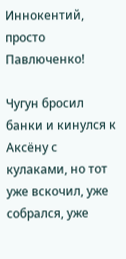Иннокентий, просто Павлюченко!

Чугун бросил банки и кинулся к Аксёну с кулаками, но тот уже вскочил, уже собрался, уже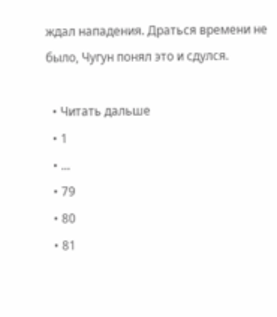ждал нападения. Драться времени не было, Чугун понял это и сдулся.

  • Читать дальше
  • 1
  • ...
  • 79
  • 80
  • 81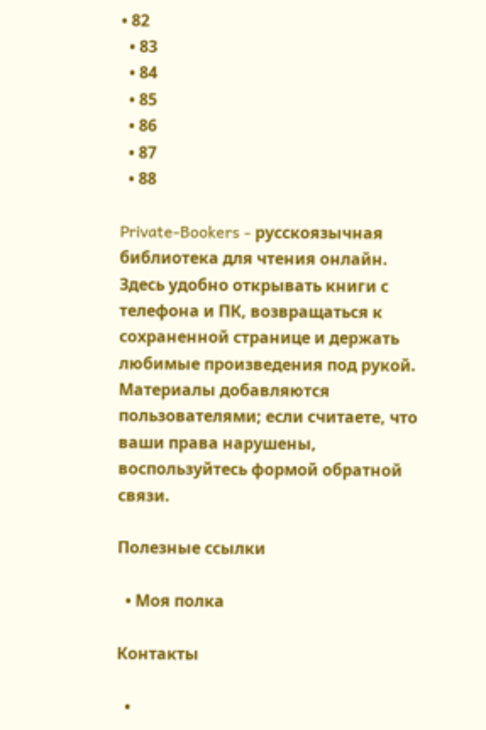• 82
  • 83
  • 84
  • 85
  • 86
  • 87
  • 88

Private-Bookers - русскоязычная библиотека для чтения онлайн. Здесь удобно открывать книги с телефона и ПК, возвращаться к сохраненной странице и держать любимые произведения под рукой. Материалы добавляются пользователями; если считаете, что ваши права нарушены, воспользуйтесь формой обратной связи.

Полезные ссылки

  • Моя полка

Контакты

  •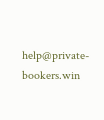help@private-bookers.win